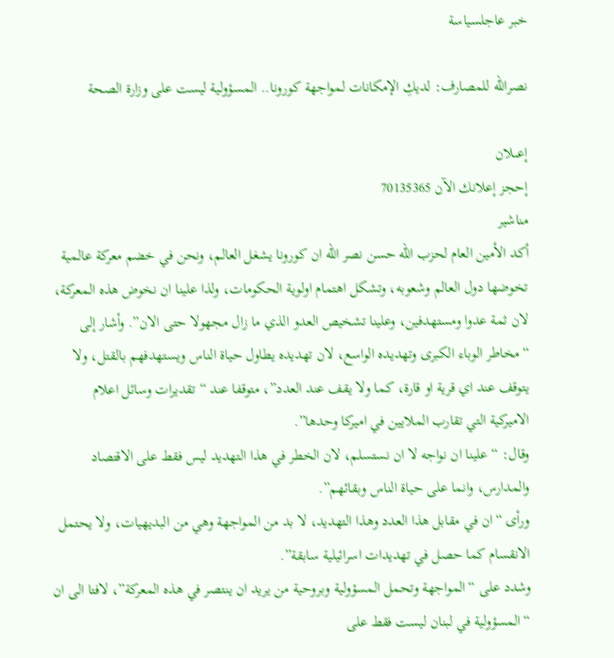خبر عاجلسياسة

نصرالله للمصارف: لديكِ الإمكانات لمواجهة كورونا.. المسؤولية ليست على وزارة الصحة

إعـــلان
إحجز إعلانك الآن 70135365
مناشير
أكد الأمين العام لحزب الله حسن نصر الله ان كورونا يشغل العالم، ونحن في خضم معركة عالمية تخوضها دول العالم وشعوبه، وتشكل اهتمام اولوية الحكومات، ولذا علينا ان نخوض هذه المعركة، لان ثمة عدوا ومستهدفين، وعلينا تشخيص العدو الذي ما زال مجهولا حتى الان”. وأشار إلى “مخاطر الوباء الكبرى وتهديده الواسع، لان تهديده يطاول حياة الناس ويستهدفهم بالقتل، ولا يتوقف عند اي قرية او قارة، كما ولا يقف عند العدد”، متوقفا عند “تقديرات وسائل اعلام الاميركية التي تقارب الملايين في اميركا وحدها”.
وقال: “علينا ان نواجه لا ان نستسلم، لان الخطر في هذا التهديد ليس فقط على الاقتصاد والمدارس، وانما على حياة الناس وبقائهم”.
ورأى “ان في مقابل هذا العدد وهذا التهديد، لا بد من المواجهة وهي من البديهيات، ولا يحتمل الانقسام كما حصل في تهديدات اسرائيلية سابقة”.
وشدد على “المواجهة وتحمل المسؤولية وبروحية من يريد ان ينتصر في هذه المعركة”، لافتا الى ان “المسؤولية في لبنان ليست فقط على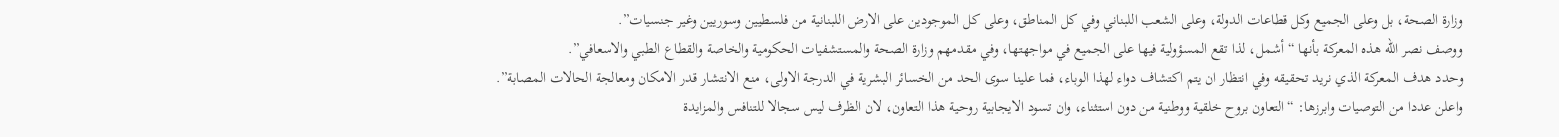وزارة الصحة، بل وعلى الجميع وكل قطاعات الدولة، وعلى الشعب اللبناني وفي كل المناطق، وعلى كل الموجودين على الارض اللبنانية من فلسطيين وسوريين وغير جنسيات”.
ووصف نصر الله هذه المعركة بأنها “أشمل، لذا تقع المسؤولية فيها على الجميع في مواجهتها، وفي مقدمهم وزارة الصحة والمستشفيات الحكومية والخاصة والقطاع الطبي والاسعافي”.
وحدد هدف المعركة الذي نريد تحقيقه وفي انتظار ان يتم اكتشاف دواء لهذا الوباء، فما علينا سوى الحد من الخسائر البشرية في الدرجة الاولى، منع الانتشار قدر الامكان ومعالجة الحالات المصابة”.
واعلن عددا من التوصيات وابرزها: “التعاون بروح خلقية ووطنية من دون استثناء، وان تسود الايجابية روحية هذا التعاون، لان الظرف ليس سجالا للتنافس والمزايدة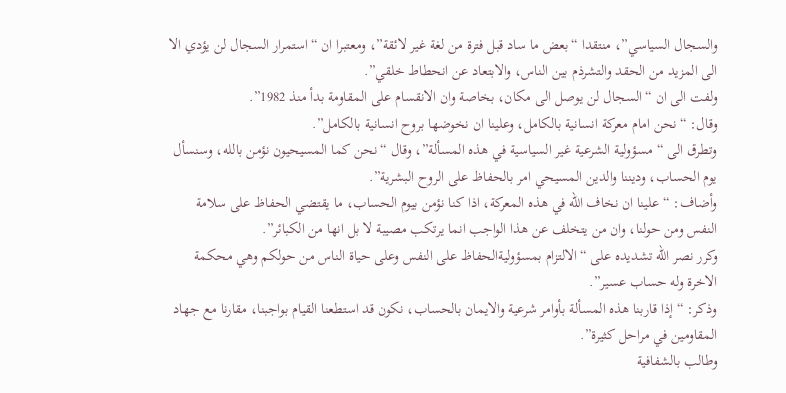والسجال السياسي”، منتقدا “بعض ما ساد قبل فترة من لغة غير لائقة”، ومعتبرا ان “استمرار السجال لن يؤدي الا الى المزيد من الحقد والتشرذم بين الناس، والابتعاد عن انحطاط خلقي”.
ولفت الى ان “السجال لن يوصل الى مكان، بخاصة وان الانقسام على المقاومة بدأ منذ 1982”.
وقال: “نحن امام معركة انسانية بالكامل، وعلينا ان نخوضها بروح انسانية بالكامل”.
وتطرق الى “مسؤولية الشرعية غير السياسية في هذه المسألة”، وقال “نحن كما المسيحيون نؤمن بالله، وسنسأل يوم الحساب، وديننا والدين المسيحي امر بالحفاظ على الروح البشرية”.
وأضاف: “علينا ان نخاف الله في هذه المعركة، اذا كنا نؤمن بيوم الحساب، ما يقتضي الحفاظ على سلامة النفس ومن حولنا، وان من يتخلف عن هذا الواجب انما يرتكب مصيبة لا بل انها من الكبائر”.
وكرر نصر الله تشديده على “الالتزام بمسؤوليةالحفاظ على النفس وعلى حياة الناس من حولكم وهي محكمة الاخرة وله حساب عسير”.
وذكر: “إذا قاربنا هذه المسألة بأوامر شرعية والايمان بالحساب، نكون قد استطعنا القيام بواجبنا، مقارنا مع جهاد المقاومين في مراحل كثيرة”.
وطالب بالشفافية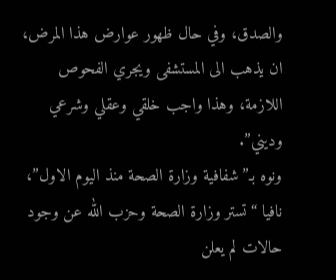والصدق، وفي حال ظهور عوارض هذا المرض، ان يذهب الى المستشفى ويجري الفحوص اللازمة، وهذا واجب خلقي وعقلي وشرعي وديني”.
ونوه بـ”شفافية وزارة الصحة منذ اليوم الاول”، نافيا “تستر وزارة الصحة وحزب الله عن وجود حالات لم يعلن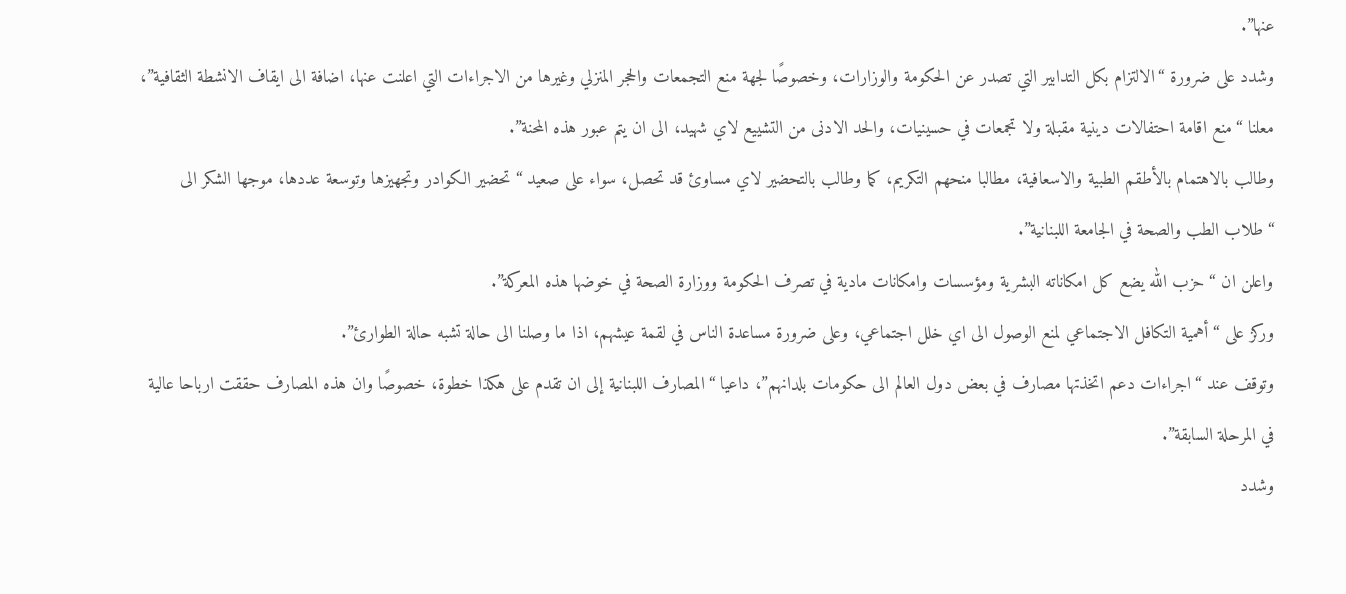عنها”.
وشدد على ضرورة “الالتزام بكل التدابير التي تصدر عن الحكومة والوزارات، وخصوصًا لجهة منع التجمعات والحجر المنزلي وغيرها من الاجراءات التي اعلنت عنها، اضافة الى ايقاف الانشطة الثقافية”، معلنا “منع اقامة احتفالات دينية مقبلة ولا تجمعات في حسينيات، والحد الادنى من التشييع لاي شهيد، الى ان يتم عبور هذه المحنة”.
وطالب بالاهتمام بالأطقم الطبية والاسعافية، مطالبا منحهم التكريم، كما وطالب بالتحضير لاي مساوئ قد تحصل، سواء على صعيد “تحضير الكوادر وتجهيزها وتوسعة عددها، موجها الشكر الى “طلاب الطب والصحة في الجامعة اللبنانية”.
واعلن ان “حزب الله يضع كل امكاناته البشرية ومؤسسات وامكانات مادية في تصرف الحكومة ووزارة الصحة في خوضها هذه المعركة”.
وركز على “أهمية التكافل الاجتماعي لمنع الوصول الى اي خلل اجتماعي، وعلى ضرورة مساعدة الناس في لقمة عيشهم، اذا ما وصلنا الى حالة تشبه حالة الطوارئ”.
وتوقف عند “اجراءات دعم اتخذتها مصارف في بعض دول العالم الى حكومات بلدانهم”، داعيا “المصارف اللبنانية إلى ان تقدم على هكذا خطوة، خصوصًا وان هذه المصارف حققت ارباحا عالية في المرحلة السابقة”.
وشدد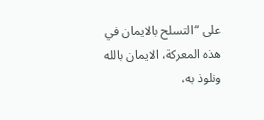على “التسلح بالايمان في هذه المعركة، الايمان بالله ونلوذ به،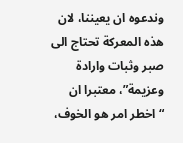وندعوه ان يعيننا، لان هذه المعركة تحتاج الى صبر وثبات وارادة وعزيمة”، معتبرا ان “اخطر امر هو الخوف،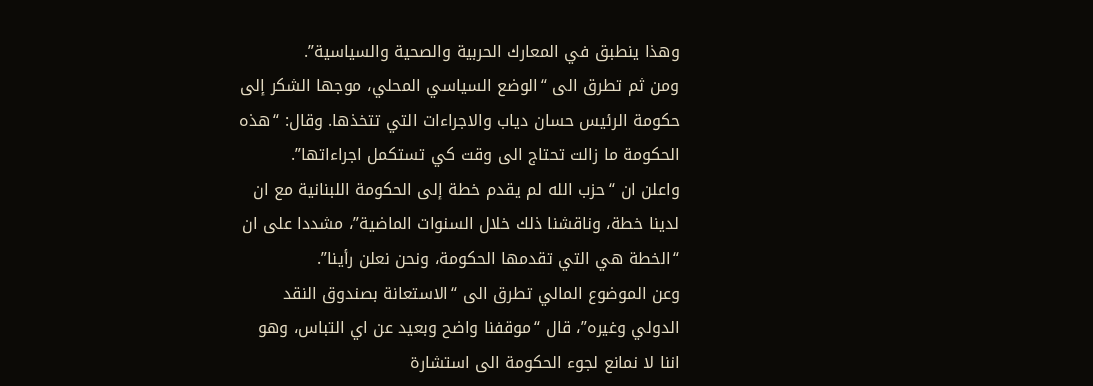وهذا ينطبق في المعارك الحربية والصحية والسياسية”.
ومن ثم تطرق الى “الوضع السياسي المحلي، موجها الشكر إلى حكومة الرئيس حسان دياب والاجراءات التي تتخذها. وقال: “هذه الحكومة ما زالت تحتاج الى وقت كي تستكمل اجراءاتها”.
واعلن ان “حزب الله لم يقدم خطة إلى الحكومة اللبنانية مع ان لدينا خطة، وناقشنا ذلك خلال السنوات الماضية”، مشددا على ان “الخطة هي التي تقدمها الحكومة، ونحن نعلن رأينا”.
وعن الموضوع المالي تطرق الى “الاستعانة بصندوق النقد الدولي وغيره”، قال “موقفنا واضح وبعيد عن اي التباس، وهو اننا لا نمانع لجوء الحكومة الى استشارة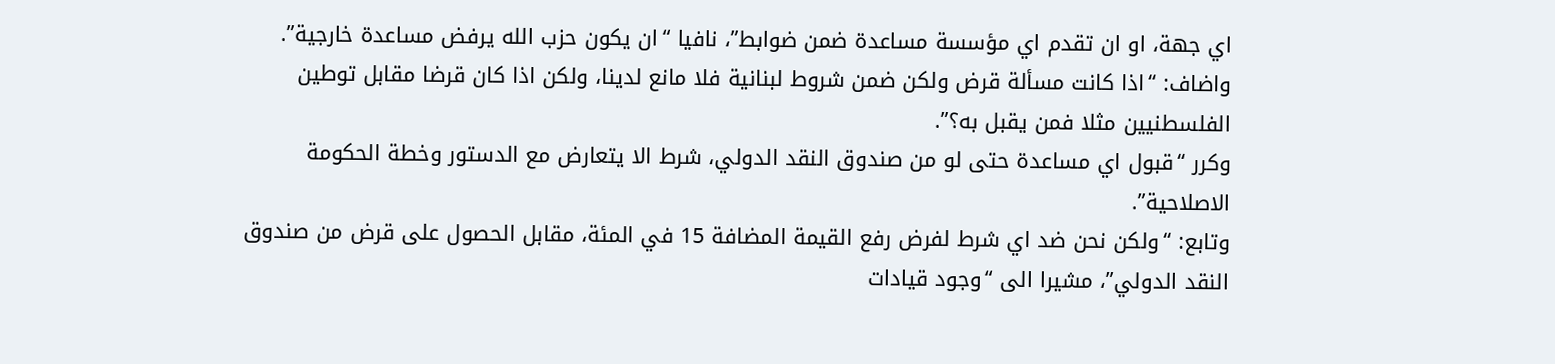اي جهة، او ان تقدم اي مؤسسة مساعدة ضمن ضوابط”، نافيا “ان يكون حزب الله يرفض مساعدة خارجية”.
واضاف: “اذا كانت مسألة قرض ولكن ضمن شروط لبنانية فلا مانع لدينا، ولكن اذا كان قرضا مقابل توطين الفلسطنيين مثلا فمن يقبل به؟”.
وكرر “قبول اي مساعدة حتى لو من صندوق النقد الدولي، شرط الا يتعارض مع الدستور وخطة الحكومة الاصلاحية”.
وتابع: “ولكن نحن ضد اي شرط لفرض رفع القيمة المضافة 15 في المئة، مقابل الحصول على قرض من صندوق النقد الدولي”، مشيرا الى “وجود قيادات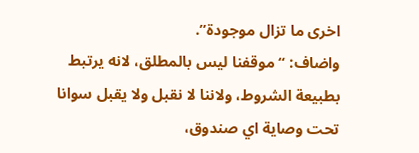اخرى ما تزال موجودة”.
واضاف: “موقفنا ليس بالمطلق، لانه يرتبط بطبيعة الشروط، ولاننا لا نقبل ولا يقبل سوانا تحت وصاية اي صندوق،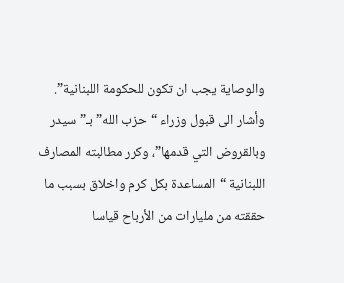والوصاية يجب ان تكون للحكومة اللبنانية”.
وأشار الى قبول وزراء “حزب الله” بـ”سيدر وبالقروض التي قدمها”، وكرر مطالبته المصارف اللبنانية “المساعدة بكل كرم واخلاق بسبب ما حققته من مليارات من الأرباح قياسا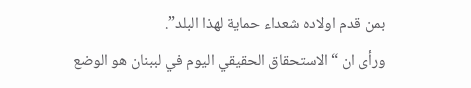بمن قدم اولاده شعداء حماية لهذا البلد”.
ورأى ان “الاستحقاق الحقيقي اليوم في لببنان هو الوضع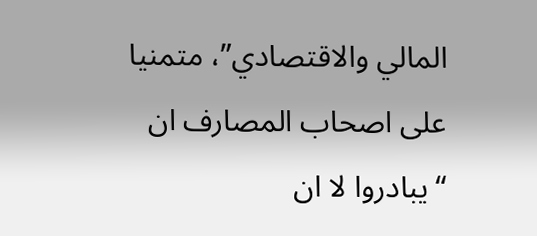المالي والاقتصادي”، متمنيا على اصحاب المصارف ان “يبادروا لا ان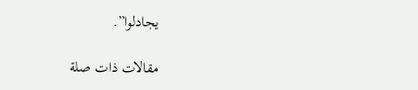يجادلوا”.

مقالات ذات صلة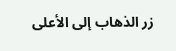زر الذهاب إلى الأعلى